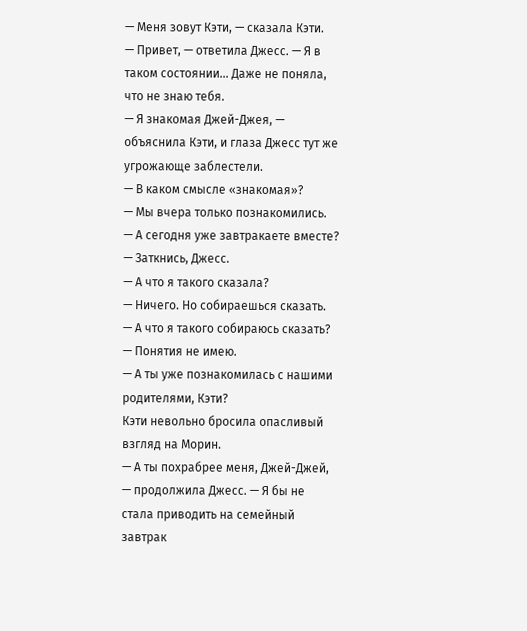— Меня зовут Кэти, — сказала Кэти.
— Привет, — ответила Джесс. — Я в таком состоянии… Даже не поняла, что не знаю тебя.
— Я знакомая Джей-Джея, — объяснила Кэти, и глаза Джесс тут же угрожающе заблестели.
— В каком смысле «знакомая»?
— Мы вчера только познакомились.
— А сегодня уже завтракаете вместе?
— Заткнись, Джесс.
— А что я такого сказала?
— Ничего. Но собираешься сказать.
— А что я такого собираюсь сказать?
— Понятия не имею.
— А ты уже познакомилась с нашими родителями, Кэти?
Кэти невольно бросила опасливый взгляд на Морин.
— А ты похрабрее меня, Джей-Джей, — продолжила Джесс. — Я бы не стала приводить на семейный завтрак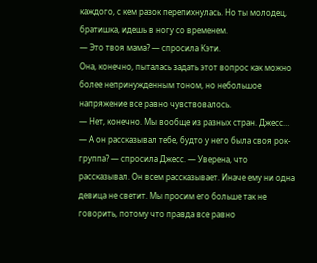каждого, с кем разок перепихнулась. Но ты молодец, братишка, идешь в ногу со временем.
— Это твоя мама? — спросила Кэти.
Она, конечно, пыталась задать этот вопрос как можно более непринужденным тоном, но небольшое напряжение все равно чувствовалось.
— Нет, конечно. Мы вообще из разных стран. Джесс…
— А он рассказывал тебе, будто у него была своя рок-группа? — спросила Джесс. — Уверена, что рассказывал. Он всем рассказывает. Иначе ему ни одна девица не светит. Мы просим его больше так не говорить, потому что правда все равно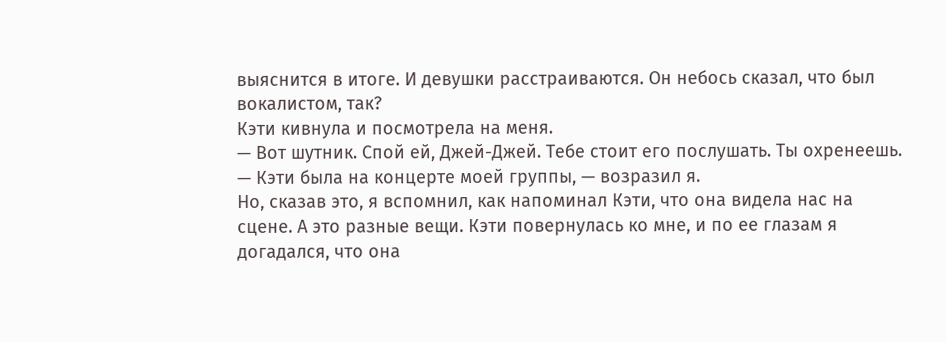выяснится в итоге. И девушки расстраиваются. Он небось сказал, что был вокалистом, так?
Кэти кивнула и посмотрела на меня.
— Вот шутник. Спой ей, Джей-Джей. Тебе стоит его послушать. Ты охренеешь.
— Кэти была на концерте моей группы, — возразил я.
Но, сказав это, я вспомнил, как напоминал Кэти, что она видела нас на сцене. А это разные вещи. Кэти повернулась ко мне, и по ее глазам я догадался, что она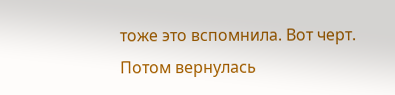тоже это вспомнила. Вот черт.
Потом вернулась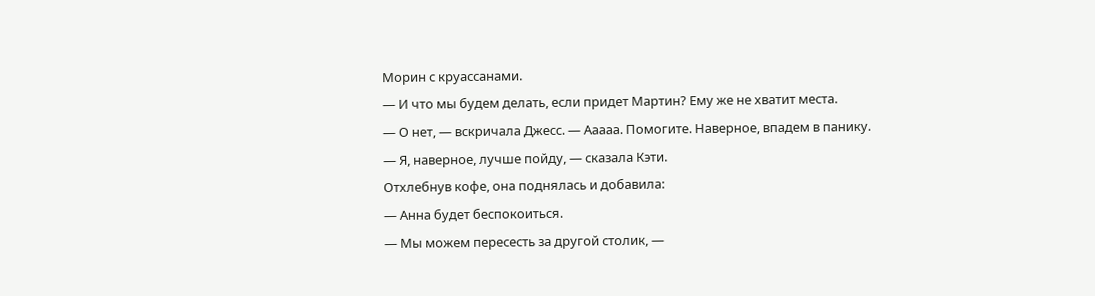Морин с круассанами.
— И что мы будем делать, если придет Мартин? Ему же не хватит места.
— О нет, — вскричала Джесс. — Ааааа. Помогите. Наверное, впадем в панику.
— Я, наверное, лучше пойду, — сказала Кэти.
Отхлебнув кофе, она поднялась и добавила:
— Анна будет беспокоиться.
— Мы можем пересесть за другой столик, —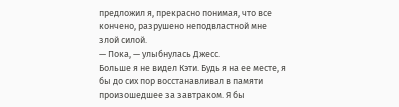предложил я, прекрасно понимая, что все кончено, разрушено неподвластной мне злой силой.
— Пока, — улыбнулась Джесс.
Больше я не видел Кэти. Будь я на ее месте, я бы до сих пор восстанавливал в памяти произошедшее за завтраком. Я бы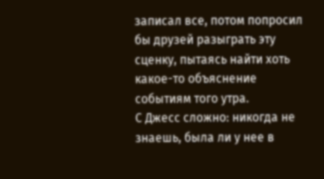записал все, потом попросил бы друзей разыграть эту сценку, пытаясь найти хоть какое-то объяснение событиям того утра.
С Джесс сложно: никогда не знаешь, была ли у нее в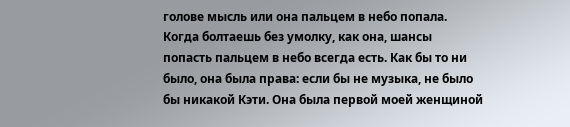голове мысль или она пальцем в небо попала. Когда болтаешь без умолку, как она, шансы попасть пальцем в небо всегда есть. Как бы то ни было, она была права: если бы не музыка, не было бы никакой Кэти. Она была первой моей женщиной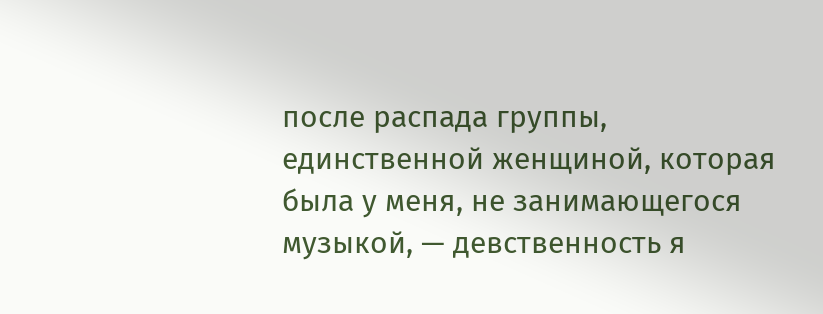после распада группы, единственной женщиной, которая была у меня, не занимающегося музыкой, — девственность я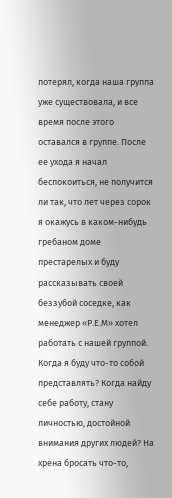потерял, когда наша группа уже существовала, и все время после этого оставался в группе. После ее ухода я начал беспокоиться, не получится ли так, что лет через сорок я окажусь в каком-нибудь гребаном доме престарелых и буду рассказывать своей беззубой соседке, как менеджер «Р.Е.М» хотел работать с нашей группой. Когда я буду что-то собой представлять? Когда найду себе работу, стану личностью, достойной внимания других людей? На хрена бросать что-то,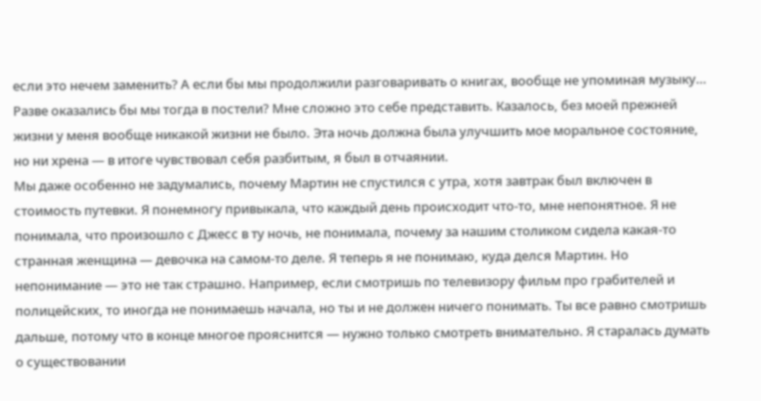если это нечем заменить? А если бы мы продолжили разговаривать о книгах, вообще не упоминая музыку… Разве оказались бы мы тогда в постели? Мне сложно это себе представить. Казалось, без моей прежней жизни у меня вообще никакой жизни не было. Эта ночь должна была улучшить мое моральное состояние, но ни хрена — в итоге чувствовал себя разбитым, я был в отчаянии.
Мы даже особенно не задумались, почему Мартин не спустился с утра, хотя завтрак был включен в стоимость путевки. Я понемногу привыкала, что каждый день происходит что-то, мне непонятное. Я не понимала, что произошло с Джесс в ту ночь, не понимала, почему за нашим столиком сидела какая-то странная женщина — девочка на самом-то деле. Я теперь я не понимаю, куда делся Мартин. Но непонимание — это не так страшно. Например, если смотришь по телевизору фильм про грабителей и полицейских, то иногда не понимаешь начала, но ты и не должен ничего понимать. Ты все равно смотришь дальше, потому что в конце многое прояснится — нужно только смотреть внимательно. Я старалась думать о существовании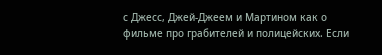с Джесс, Джей-Джеем и Мартином как о фильме про грабителей и полицейских. Если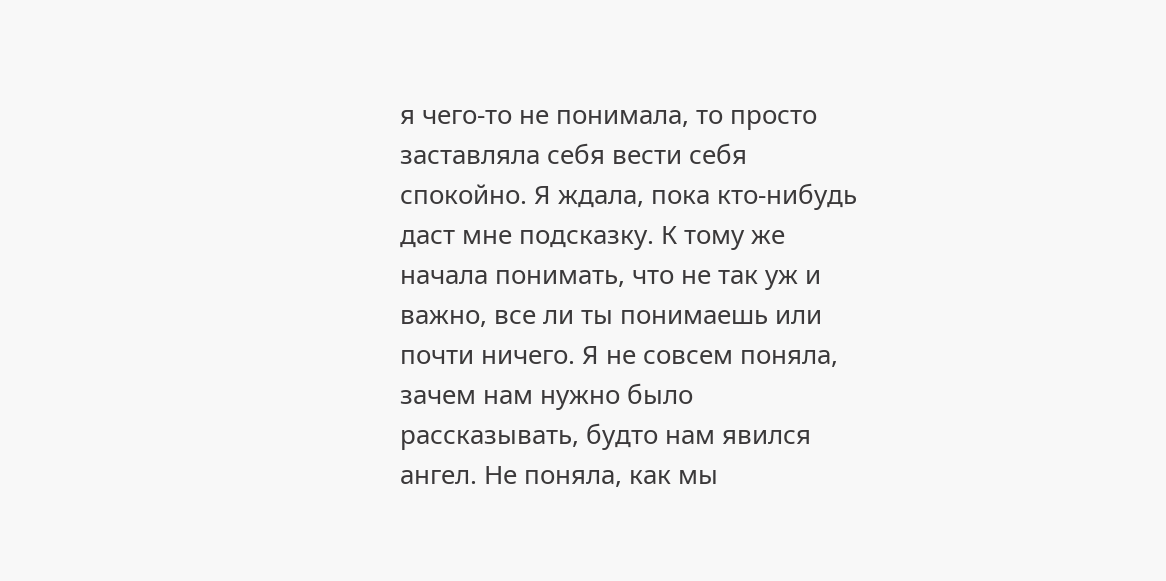я чего-то не понимала, то просто заставляла себя вести себя спокойно. Я ждала, пока кто-нибудь даст мне подсказку. К тому же начала понимать, что не так уж и важно, все ли ты понимаешь или почти ничего. Я не совсем поняла, зачем нам нужно было рассказывать, будто нам явился ангел. Не поняла, как мы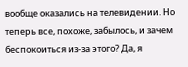вообще оказались на телевидении. Но теперь все, похоже, забылось, и зачем беспокоиться из-за этого? Да, я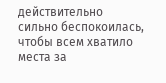действительно сильно беспокоилась, чтобы всем хватило места за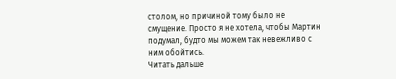столом, но причиной тому было не смущение. Просто я не хотела, чтобы Мартин подумал, будто мы можем так невежливо с ним обойтись.
Читать дальше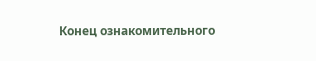Конец ознакомительного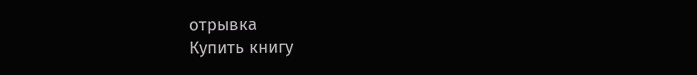отрывка
Купить книгу